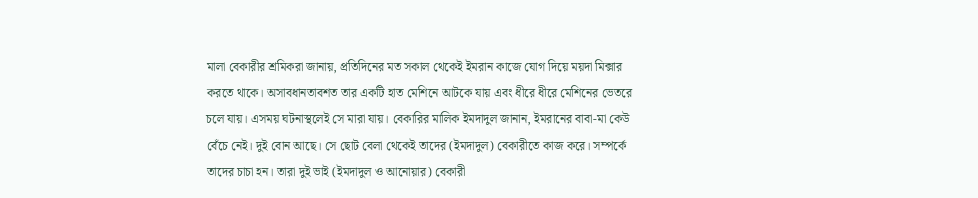মালা বেকারীর শ্রমিকরা জানায়, প্রতিদিনের মত সকাল থেকেই ইমরান কাজে যোগ দিয়ে ময়দা মিক্সার করতে থাকে। অসাবধানতাবশত তার একটি হাত মেশিনে আটকে যায় এবং ধীরে ধীরে মেশিনের ভেতরে চলে যায়। এসময় ঘটনাস্থলেই সে মারা যায়। বেকারির মালিক ইমদাদুল জানান, ইমরানের বাবা-মা কেউ বেঁচে নেই। দুই বোন আছে। সে ছোট বেলা থেকেই তাদের (ইমদাদুল) বেকারীতে কাজ করে। সম্পর্কে তাদের চাচা হন। তারা দুই ভাই (ইমদাদুল ও আনোয়ার) বেকারী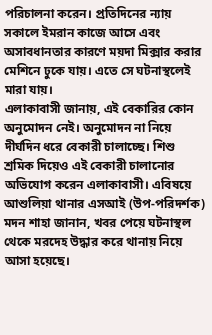পরিচালনা করেন। প্রতিদিনের ন্যায় সকালে ইমরান কাজে আসে এবং অসাবধানতার কারণে ময়দা মিক্সার করার মেশিনে ঢুকে যায়। এতে সে ঘটনাস্থলেই মারা যায়।
এলাকাবাসী জানায়, এই বেকারির কোন অনুমোদন নেই। অনুমোদন না নিয়ে দীর্ঘদিন ধরে বেকারী চালাচ্ছে। শিশু শ্রমিক দিয়েও এই বেকারী চালানোর অভিযোগ করেন এলাকাবাসী। এবিষয়ে আশুলিয়া থানার এসআই (উপ-পরিদর্শক) মদন শাহা জানান, খবর পেয়ে ঘটনাস্থল থেকে মরদেহ উদ্ধার করে থানায় নিয়ে আসা হয়েছে।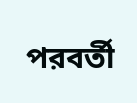পরবর্তী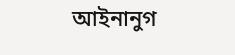আইনানুগ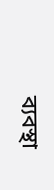ব্যবস্থা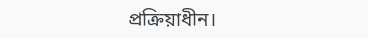প্রক্রিয়াধীন।